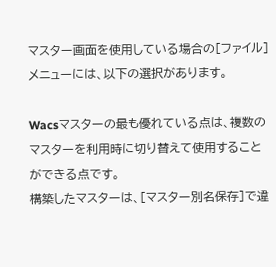マスター画面を使用している場合の[ファイル]メニューには、以下の選択があります。

Wacsマスターの最も優れている点は、複数のマスターを利用時に切り替えて使用することができる点です。
構築したマスターは、[マスター別名保存]で違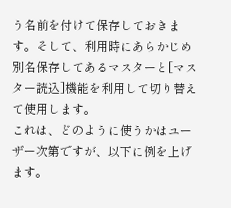う名前を付けて保存しておきます。そして、利用時にあらかじめ別名保存してあるマスターと[マスター読込]機能を利用して切り替えて使用します。
これは、どのように使うかはユーザー次第ですが、以下に例を上げます。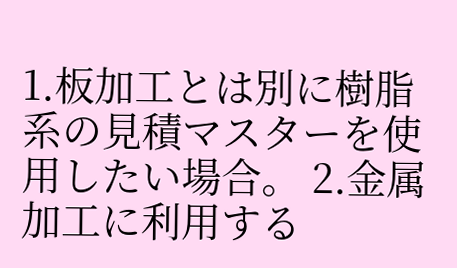1.板加工とは別に樹脂系の見積マスターを使用したい場合。 2.金属加工に利用する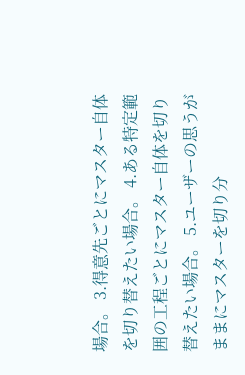場合。 3.得意先ごとにマスター自体を切り替えたい場合。 4.ある特定範囲の工程ごとにマスター自体を切り替えたい場合。 5.ユーザーの思うがままにマスターを切り分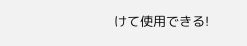けて使用できる!